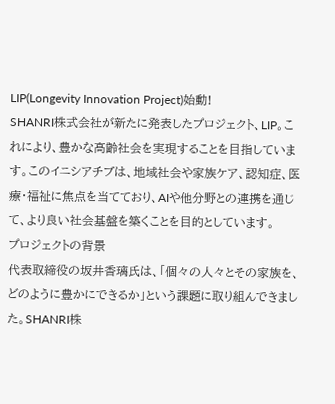LIP(Longevity Innovation Project)始動!
SHANRI株式会社が新たに発表したプロジェクト、LIP。これにより、豊かな高齢社会を実現することを目指しています。このイニシアチブは、地域社会や家族ケア、認知症、医療・福祉に焦点を当てており、AIや他分野との連携を通じて、より良い社会基盤を築くことを目的としています。
プロジェクトの背景
代表取締役の坂井香璃氏は、「個々の人々とその家族を、どのように豊かにできるか」という課題に取り組んできました。SHANRI株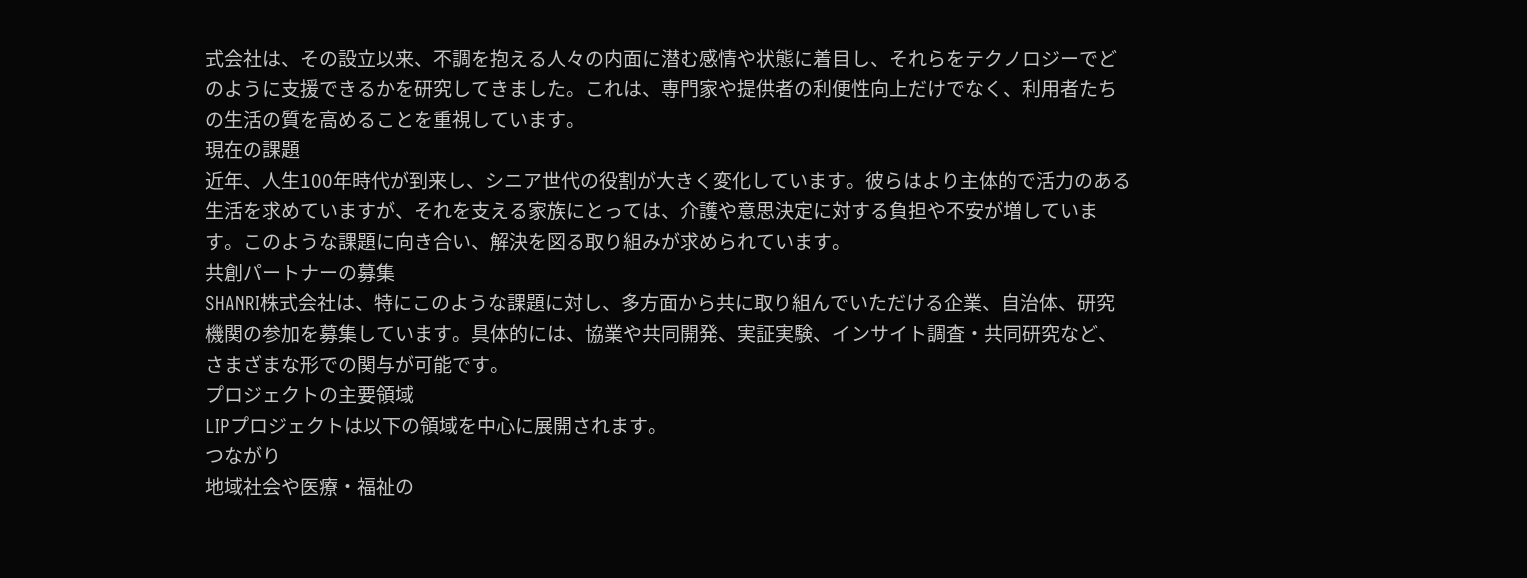式会社は、その設立以来、不調を抱える人々の内面に潜む感情や状態に着目し、それらをテクノロジーでどのように支援できるかを研究してきました。これは、専門家や提供者の利便性向上だけでなく、利用者たちの生活の質を高めることを重視しています。
現在の課題
近年、人生100年時代が到来し、シニア世代の役割が大きく変化しています。彼らはより主体的で活力のある生活を求めていますが、それを支える家族にとっては、介護や意思決定に対する負担や不安が増しています。このような課題に向き合い、解決を図る取り組みが求められています。
共創パートナーの募集
SHANRI株式会社は、特にこのような課題に対し、多方面から共に取り組んでいただける企業、自治体、研究機関の参加を募集しています。具体的には、協業や共同開発、実証実験、インサイト調査・共同研究など、さまざまな形での関与が可能です。
プロジェクトの主要領域
LIPプロジェクトは以下の領域を中心に展開されます。
つながり
地域社会や医療・福祉の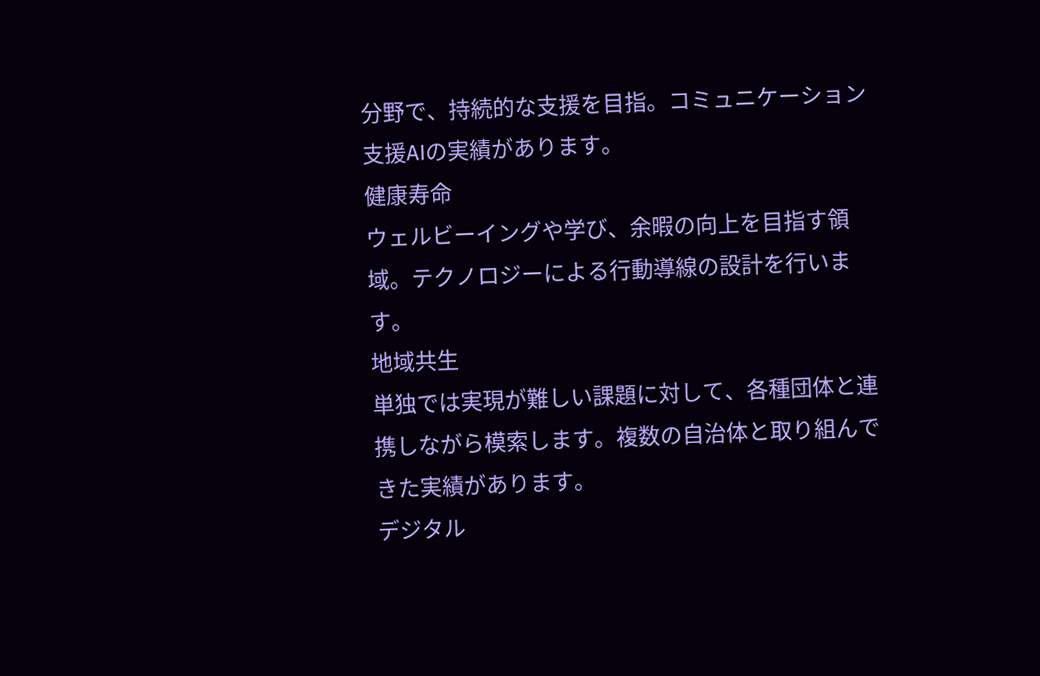分野で、持続的な支援を目指。コミュニケーション支援AIの実績があります。
健康寿命
ウェルビーイングや学び、余暇の向上を目指す領域。テクノロジーによる行動導線の設計を行います。
地域共生
単独では実現が難しい課題に対して、各種団体と連携しながら模索します。複数の自治体と取り組んできた実績があります。
デジタル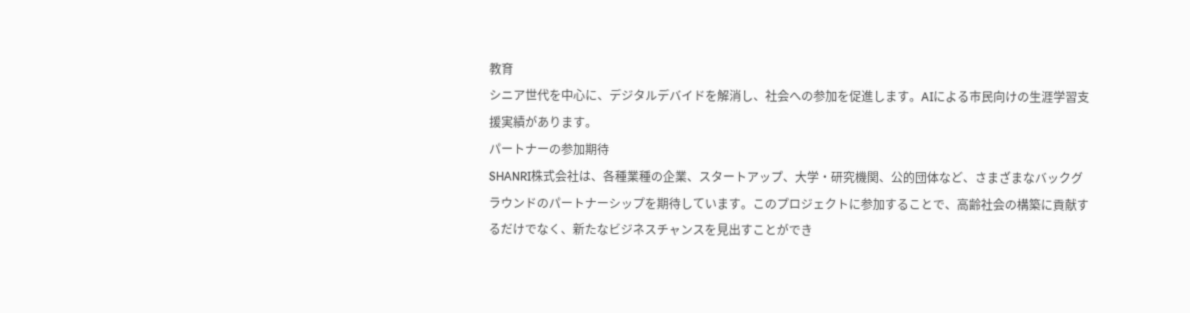教育
シニア世代を中心に、デジタルデバイドを解消し、社会への参加を促進します。AIによる市民向けの生涯学習支援実績があります。
パートナーの参加期待
SHANRI株式会社は、各種業種の企業、スタートアップ、大学・研究機関、公的団体など、さまざまなバックグラウンドのパートナーシップを期待しています。このプロジェクトに参加することで、高齢社会の構築に貢献するだけでなく、新たなビジネスチャンスを見出すことができ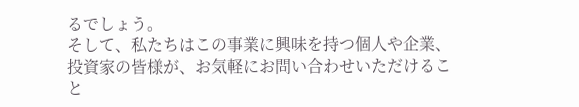るでしょう。
そして、私たちはこの事業に興味を持つ個人や企業、投資家の皆様が、お気軽にお問い合わせいただけること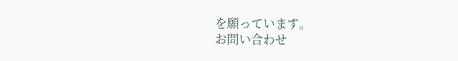を願っています。
お問い合わせ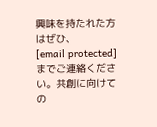興味を持たれた方はぜひ、
[email protected]までご連絡ください。共創に向けての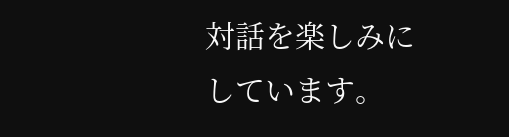対話を楽しみにしています。